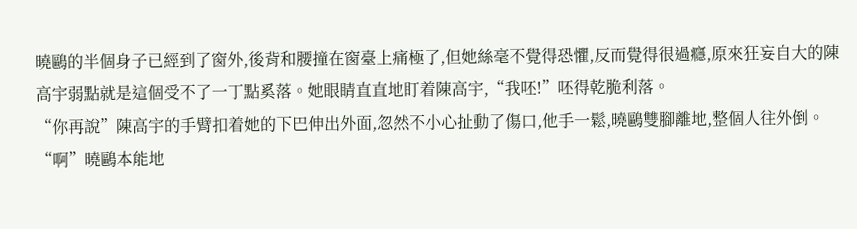曉鷗的半個身子已經到了窗外,後背和腰撞在窗臺上痛極了,但她絲毫不覺得恐懼,反而覺得很過癮,原來狂妄自大的陳高宇弱點就是這個受不了一丁點奚落。她眼睛直直地盯着陳高宇,“我呸!”呸得乾脆利落。
“你再說”陳高宇的手臂扣着她的下巴伸出外面,忽然不小心扯動了傷口,他手一鬆,曉鷗雙腳離地,整個人往外倒。
“啊”曉鷗本能地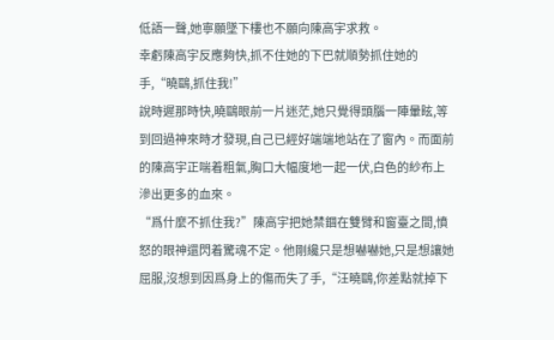低語一聲,她寧願墜下樓也不願向陳高宇求救。
幸虧陳高宇反應夠快,抓不住她的下巴就順勢抓住她的手,“曉鷗,抓住我!”
說時遲那時快,曉鷗眼前一片迷茫,她只覺得頭腦一陣暈眩,等到回過神來時才發現,自己已經好端端地站在了窗內。而面前的陳高宇正喘着粗氣,胸口大幅度地一起一伏,白色的紗布上滲出更多的血來。
“爲什麼不抓住我?”陳高宇把她禁錮在雙臂和窗臺之間,憤怒的眼神還閃着驚魂不定。他剛纔只是想嚇嚇她,只是想讓她屈服,沒想到因爲身上的傷而失了手,“汪曉鷗,你差點就掉下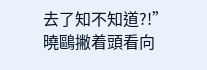去了知不知道?!”
曉鷗撇着頭看向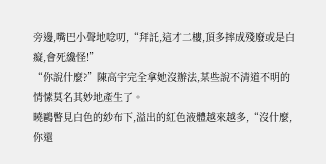旁邊,嘴巴小聲地唸叨,“拜託,這才二樓,頂多摔成殘廢或是白癡,會死纔怪!”
“你說什麼?”陳高宇完全拿她沒辦法,某些說不清道不明的情愫莫名其妙地產生了。
曉鷗瞥見白色的紗布下,溢出的紅色液體越來越多,“沒什麼,你還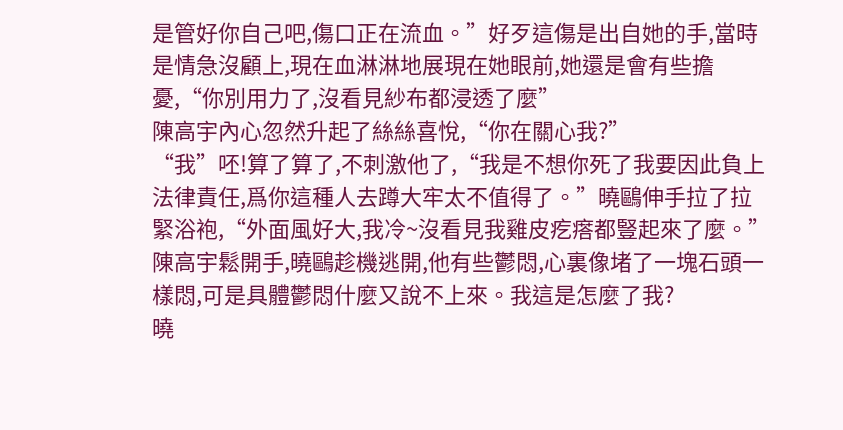是管好你自己吧,傷口正在流血。”好歹這傷是出自她的手,當時是情急沒顧上,現在血淋淋地展現在她眼前,她還是會有些擔憂,“你別用力了,沒看見紗布都浸透了麼”
陳高宇內心忽然升起了絲絲喜悅,“你在關心我?”
“我”呸!算了算了,不刺激他了,“我是不想你死了我要因此負上法律責任,爲你這種人去蹲大牢太不值得了。”曉鷗伸手拉了拉緊浴袍,“外面風好大,我冷~沒看見我雞皮疙瘩都豎起來了麼。”
陳高宇鬆開手,曉鷗趁機逃開,他有些鬱悶,心裏像堵了一塊石頭一樣悶,可是具體鬱悶什麼又說不上來。我這是怎麼了我?
曉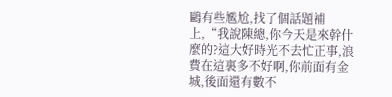鷗有些尷尬,找了個話題補上,“我說陳總,你今天是來幹什麼的?這大好時光不去忙正事,浪費在這裏多不好啊,你前面有金城,後面還有數不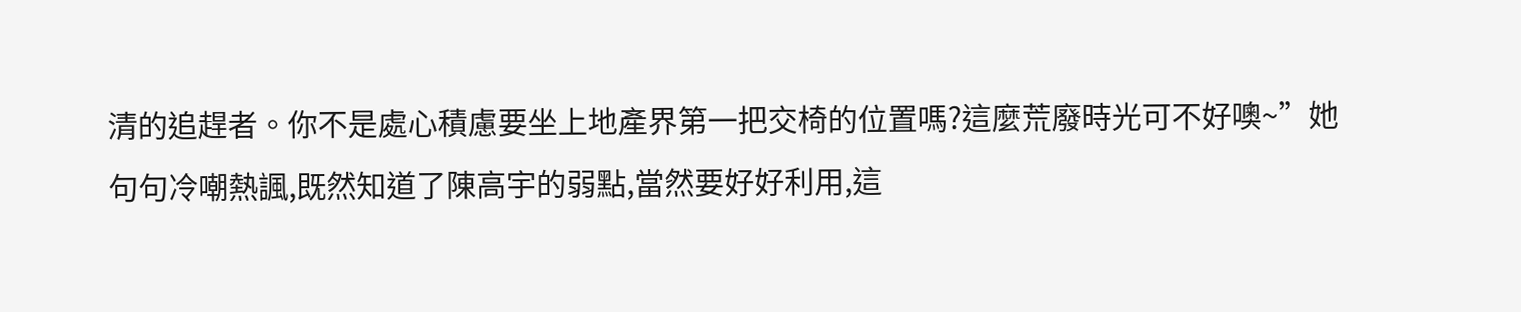清的追趕者。你不是處心積慮要坐上地產界第一把交椅的位置嗎?這麼荒廢時光可不好噢~”她句句冷嘲熱諷,既然知道了陳高宇的弱點,當然要好好利用,這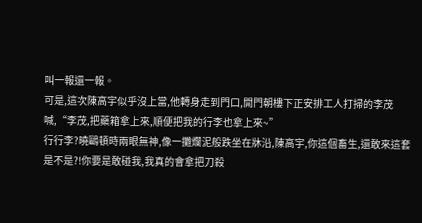叫一報還一報。
可是,這次陳高宇似乎沒上當,他轉身走到門口,開門朝樓下正安排工人打掃的李茂喊,“李茂,把藥箱拿上來,順便把我的行李也拿上來~”
行行李?曉鷗頓時兩眼無神,像一攤爛泥般跌坐在牀沿,陳高宇,你這個畜生,還敢來這套是不是?!你要是敢碰我,我真的會拿把刀殺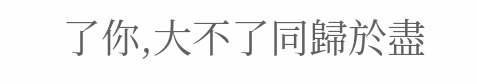了你,大不了同歸於盡